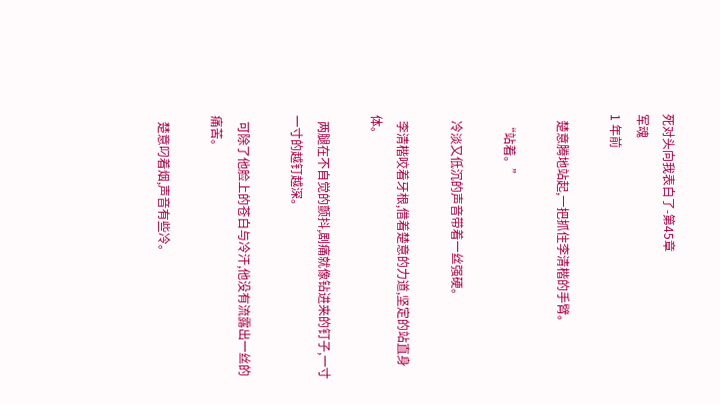死对头向我表白了-第45章
军魂
1 年前

  楚意腾地站起,一把抓住李清楷的手臂。

  “站着。”

  冷淡又低沉的声音带着一丝强硬。

  李清楷咬着牙根,借着楚意的力道,坚定的站直身体。

  两腿在不自觉的颤抖,剧痛就像钻进来的钉子,一寸一寸的越钉越深。

  可除了他脸上的苍白与冷汗,他没有流露出一丝的痛苦。

  楚意叼着烟,声音有些冷。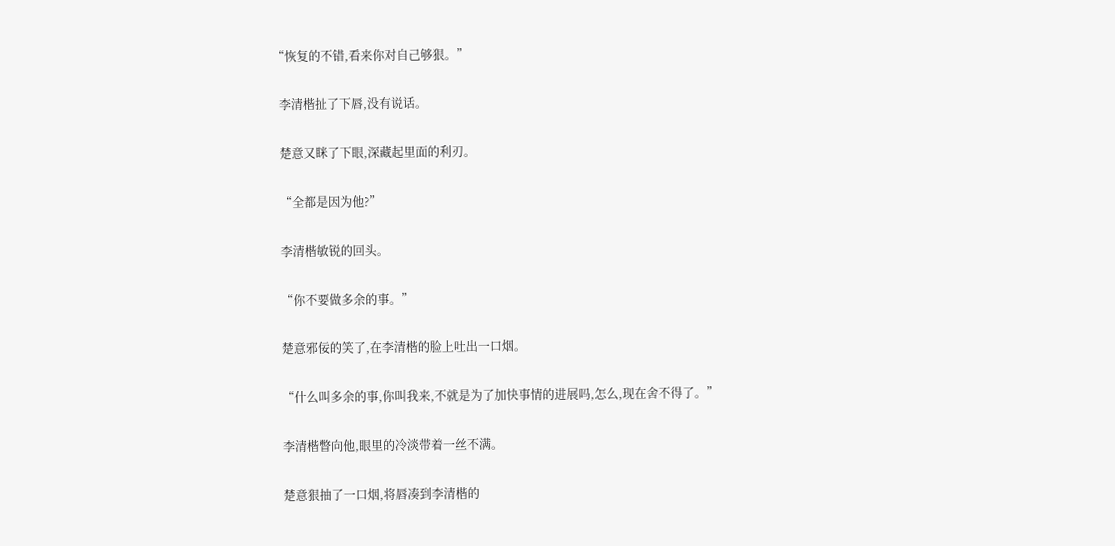“恢复的不错,看来你对自己够狠。”

  李清楷扯了下唇,没有说话。

  楚意又眯了下眼,深藏起里面的利刃。

  “全都是因为他?”

  李清楷敏锐的回头。

  “你不要做多余的事。”

  楚意邪佞的笑了,在李清楷的脸上吐出一口烟。

  “什么叫多余的事,你叫我来,不就是为了加快事情的进展吗,怎么,现在舍不得了。”

  李清楷瞥向他,眼里的冷淡带着一丝不满。

  楚意狠抽了一口烟,将唇凑到李清楷的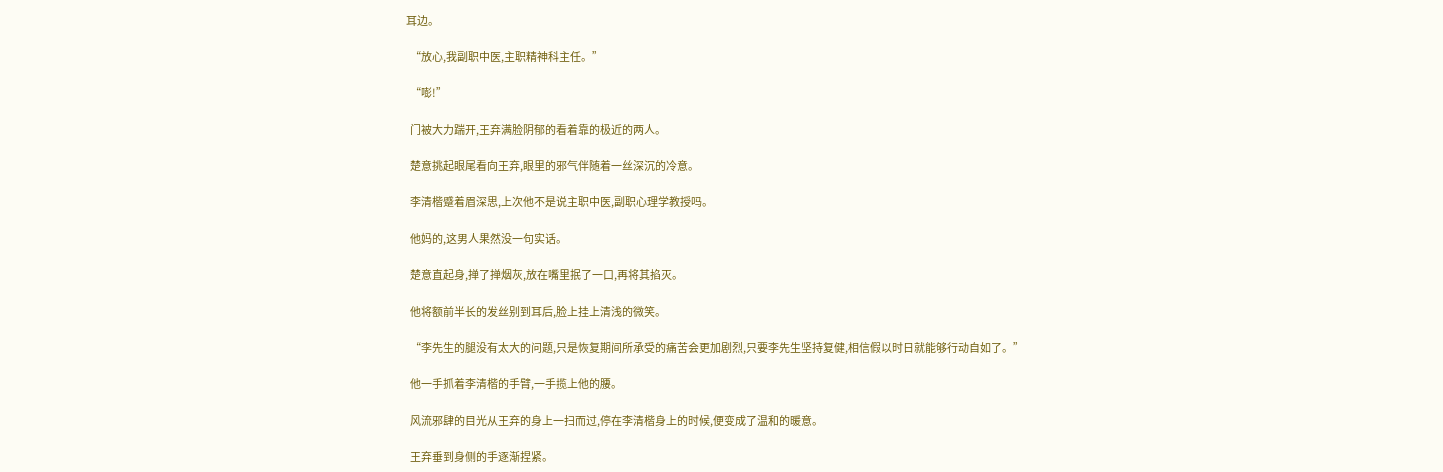耳边。

  “放心,我副职中医,主职精神科主任。”

  “嘭!”

  门被大力踹开,王弃满脸阴郁的看着靠的极近的两人。

  楚意挑起眼尾看向王弃,眼里的邪气伴随着一丝深沉的冷意。

  李清楷蹙着眉深思,上次他不是说主职中医,副职心理学教授吗。

  他妈的,这男人果然没一句实话。

  楚意直起身,掸了掸烟灰,放在嘴里抿了一口,再将其掐灭。

  他将额前半长的发丝别到耳后,脸上挂上清浅的微笑。

  “李先生的腿没有太大的问题,只是恢复期间所承受的痛苦会更加剧烈,只要李先生坚持复健,相信假以时日就能够行动自如了。”

  他一手抓着李清楷的手臂,一手揽上他的腰。

  风流邪肆的目光从王弃的身上一扫而过,停在李清楷身上的时候,便变成了温和的暖意。

  王弃垂到身侧的手逐渐捏紧。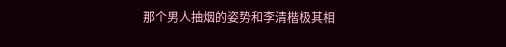那个男人抽烟的姿势和李清楷极其相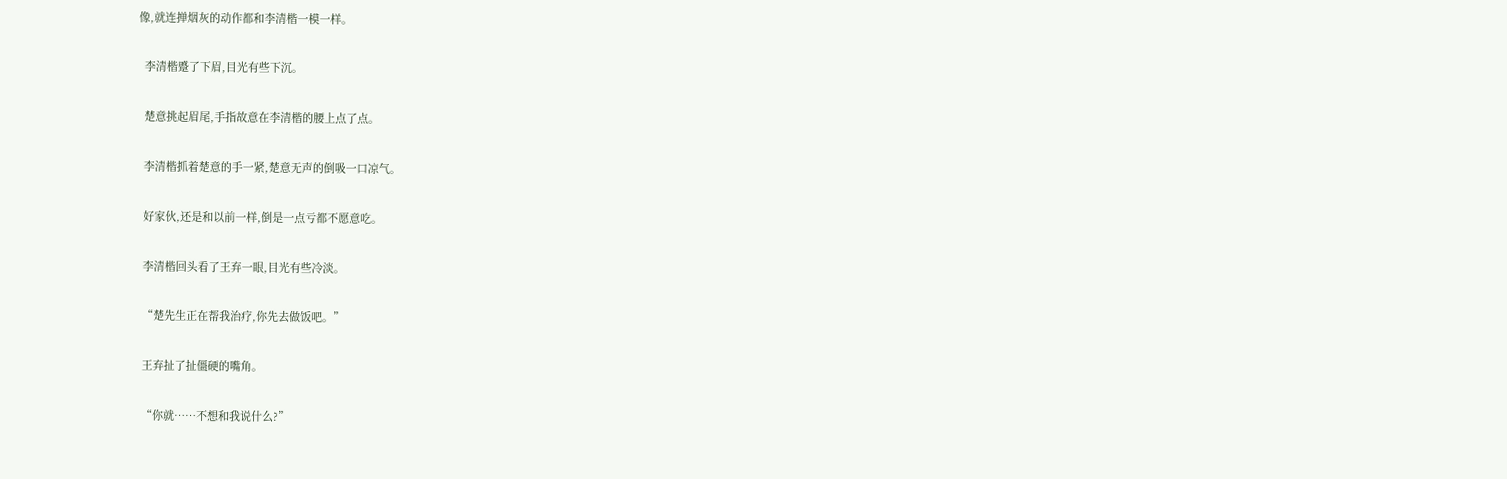像,就连掸烟灰的动作都和李清楷一模一样。

  李清楷蹙了下眉,目光有些下沉。

  楚意挑起眉尾,手指故意在李清楷的腰上点了点。

  李清楷抓着楚意的手一紧,楚意无声的倒吸一口凉气。

  好家伙,还是和以前一样,倒是一点亏都不愿意吃。

  李清楷回头看了王弃一眼,目光有些冷淡。

  “楚先生正在帮我治疗,你先去做饭吧。”

  王弃扯了扯僵硬的嘴角。

  “你就……不想和我说什么?”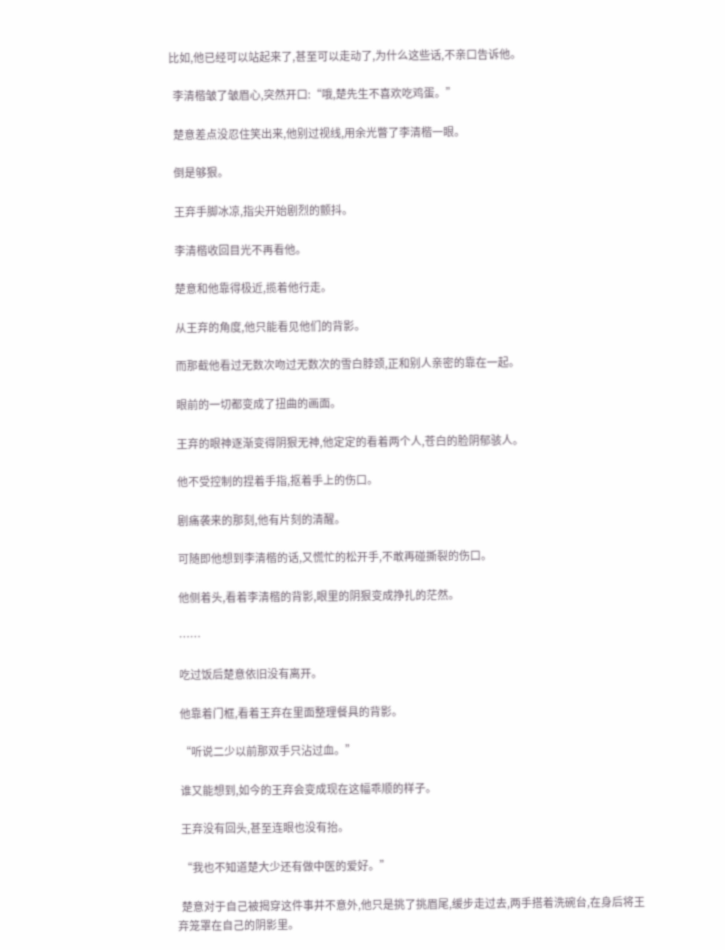比如,他已经可以站起来了,甚至可以走动了,为什么这些话,不亲口告诉他。

  李清楷皱了皱眉心,突然开口:“哦,楚先生不喜欢吃鸡蛋。”

  楚意差点没忍住笑出来,他别过视线,用余光瞥了李清楷一眼。

  倒是够狠。

  王弃手脚冰凉,指尖开始剧烈的颤抖。

  李清楷收回目光不再看他。

  楚意和他靠得极近,揽着他行走。

  从王弃的角度,他只能看见他们的背影。

  而那截他看过无数次吻过无数次的雪白脖颈,正和别人亲密的靠在一起。

  眼前的一切都变成了扭曲的画面。

  王弃的眼神逐渐变得阴狠无神,他定定的看着两个人,苍白的脸阴郁骇人。

  他不受控制的捏着手指,抠着手上的伤口。

  剧痛袭来的那刻,他有片刻的清醒。

  可随即他想到李清楷的话,又慌忙的松开手,不敢再碰撕裂的伤口。

  他侧着头,看着李清楷的背影,眼里的阴狠变成挣扎的茫然。

  ……

  吃过饭后楚意依旧没有离开。

  他靠着门框,看着王弃在里面整理餐具的背影。

  “听说二少以前那双手只沾过血。”

  谁又能想到,如今的王弃会变成现在这幅乖顺的样子。

  王弃没有回头,甚至连眼也没有抬。

  “我也不知道楚大少还有做中医的爱好。”

  楚意对于自己被揭穿这件事并不意外,他只是挑了挑眉尾,缓步走过去,两手搭着洗碗台,在身后将王弃笼罩在自己的阴影里。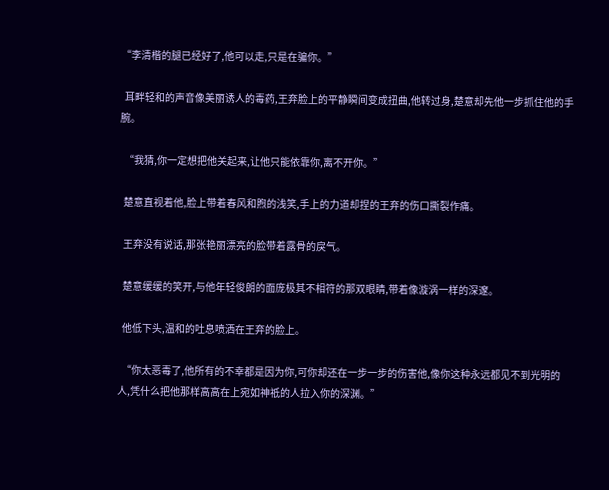“李清楷的腿已经好了,他可以走,只是在骗你。”

  耳畔轻和的声音像美丽诱人的毒药,王弃脸上的平静瞬间变成扭曲,他转过身,楚意却先他一步抓住他的手腕。

  “我猜,你一定想把他关起来,让他只能依靠你,离不开你。”

  楚意直视着他,脸上带着春风和煦的浅笑,手上的力道却捏的王弃的伤口撕裂作痛。

  王弃没有说话,那张艳丽漂亮的脸带着露骨的戾气。

  楚意缓缓的笑开,与他年轻俊朗的面庞极其不相符的那双眼睛,带着像漩涡一样的深邃。

  他低下头,温和的吐息喷洒在王弃的脸上。

  “你太恶毒了,他所有的不幸都是因为你,可你却还在一步一步的伤害他,像你这种永远都见不到光明的人,凭什么把他那样高高在上宛如神祗的人拉入你的深渊。”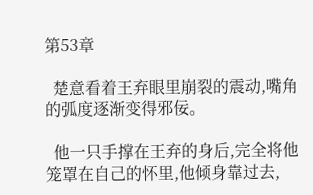第53章

  楚意看着王弃眼里崩裂的震动,嘴角的弧度逐渐变得邪佞。

  他一只手撑在王弃的身后,完全将他笼罩在自己的怀里,他倾身靠过去,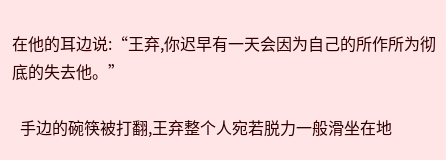在他的耳边说:“王弃,你迟早有一天会因为自己的所作所为彻底的失去他。”

  手边的碗筷被打翻,王弃整个人宛若脱力一般滑坐在地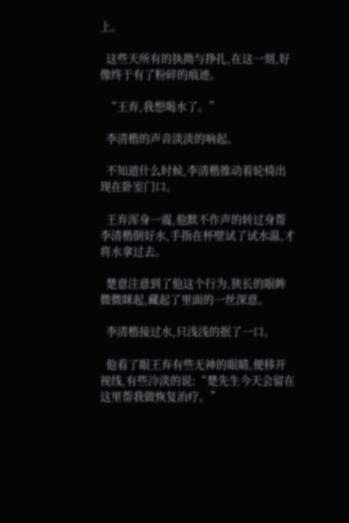上。

  这些天所有的执拗与挣扎,在这一刻,好像终于有了粉碎的痕迹。

  “王弃,我想喝水了。”

  李清楷的声音淡淡的响起。

  不知道什么时候,李清楷推动着轮椅出现在卧室门口。

  王弃浑身一震,他默不作声的转过身帮李清楷倒好水,手指在杯壁试了试水温,才将水拿过去。

  楚意注意到了他这个行为,狭长的眼眸微微眯起,藏起了里面的一丝深意。

  李清楷接过水,只浅浅的抿了一口。

  他看了眼王弃有些无神的眼睛,便移开视线,有些冷淡的说:“楚先生今天会留在这里帮我做恢复治疗。”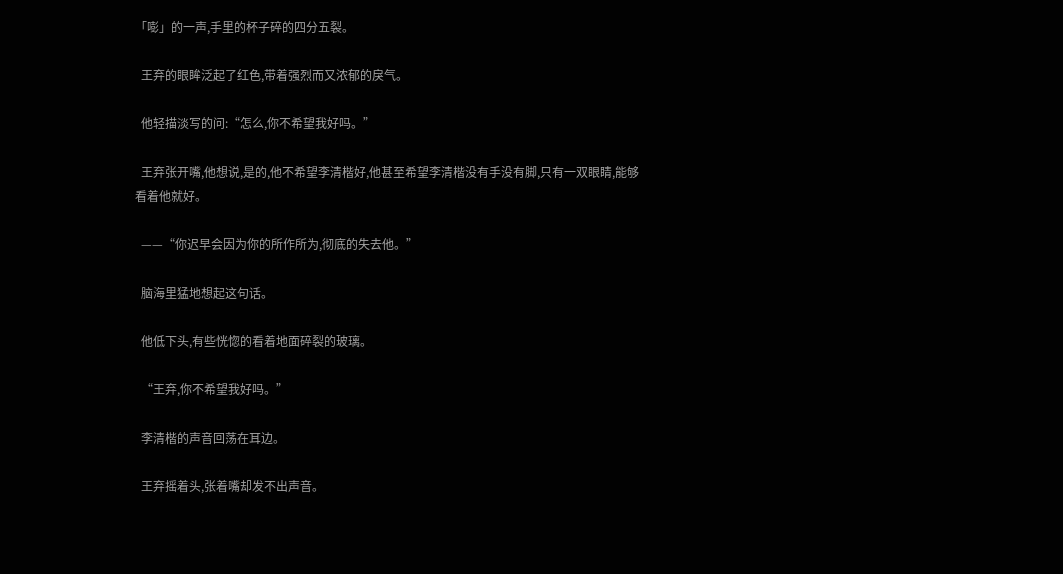「嘭」的一声,手里的杯子碎的四分五裂。

  王弃的眼眸泛起了红色,带着强烈而又浓郁的戾气。

  他轻描淡写的问:“怎么,你不希望我好吗。”

  王弃张开嘴,他想说,是的,他不希望李清楷好,他甚至希望李清楷没有手没有脚,只有一双眼睛,能够看着他就好。

  ——“你迟早会因为你的所作所为,彻底的失去他。”

  脑海里猛地想起这句话。

  他低下头,有些恍惚的看着地面碎裂的玻璃。

  “王弃,你不希望我好吗。”

  李清楷的声音回荡在耳边。

  王弃摇着头,张着嘴却发不出声音。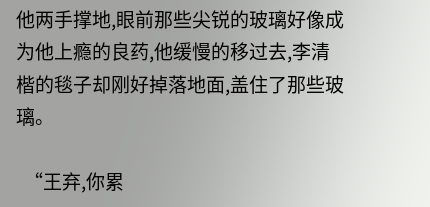他两手撑地,眼前那些尖锐的玻璃好像成为他上瘾的良药,他缓慢的移过去,李清楷的毯子却刚好掉落地面,盖住了那些玻璃。

  “王弃,你累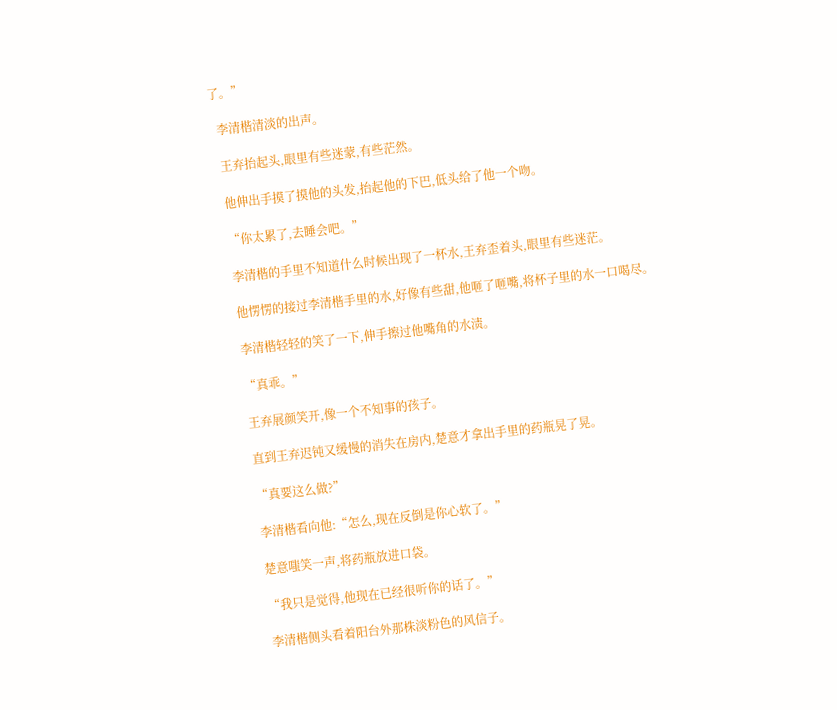了。”

  李清楷清淡的出声。

  王弃抬起头,眼里有些迷蒙,有些茫然。

  他伸出手摸了摸他的头发,抬起他的下巴,低头给了他一个吻。

  “你太累了,去睡会吧。”

  李清楷的手里不知道什么时候出现了一杯水,王弃歪着头,眼里有些迷茫。

  他愣愣的接过李清楷手里的水,好像有些甜,他咂了咂嘴,将杯子里的水一口喝尽。

  李清楷轻轻的笑了一下,伸手擦过他嘴角的水渍。

  “真乖。”

  王弃展颜笑开,像一个不知事的孩子。

  直到王弃迟钝又缓慢的消失在房内,楚意才拿出手里的药瓶晃了晃。

  “真要这么做?”

  李清楷看向他:“怎么,现在反倒是你心软了。”

  楚意嗤笑一声,将药瓶放进口袋。

  “我只是觉得,他现在已经很听你的话了。”

  李清楷侧头看着阳台外那株淡粉色的风信子。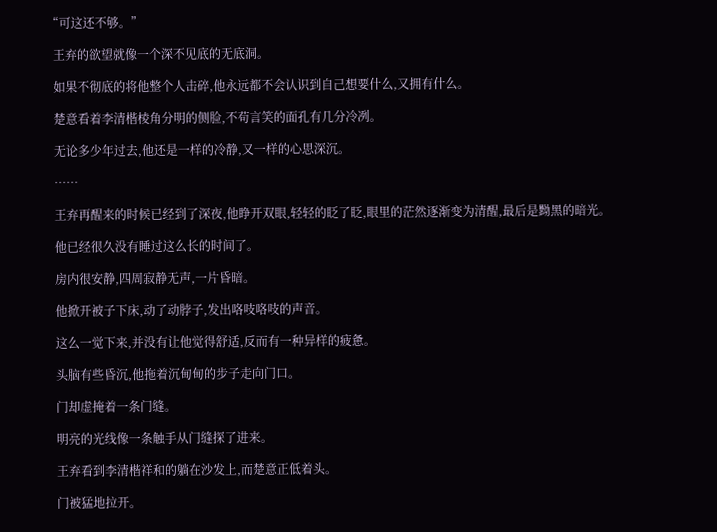“可这还不够。”

  王弃的欲望就像一个深不见底的无底洞。

  如果不彻底的将他整个人击碎,他永远都不会认识到自己想要什么,又拥有什么。

  楚意看着李清楷棱角分明的侧脸,不苟言笑的面孔有几分冷冽。

  无论多少年过去,他还是一样的冷静,又一样的心思深沉。

  ……

  王弃再醒来的时候已经到了深夜,他睁开双眼,轻轻的眨了眨,眼里的茫然逐渐变为清醒,最后是黝黑的暗光。

  他已经很久没有睡过这么长的时间了。

  房内很安静,四周寂静无声,一片昏暗。

  他掀开被子下床,动了动脖子,发出咯吱咯吱的声音。

  这么一觉下来,并没有让他觉得舒适,反而有一种异样的疲惫。

  头脑有些昏沉,他拖着沉甸甸的步子走向门口。

  门却虚掩着一条门缝。

  明亮的光线像一条触手从门缝探了进来。

  王弃看到李清楷祥和的躺在沙发上,而楚意正低着头。

  门被猛地拉开。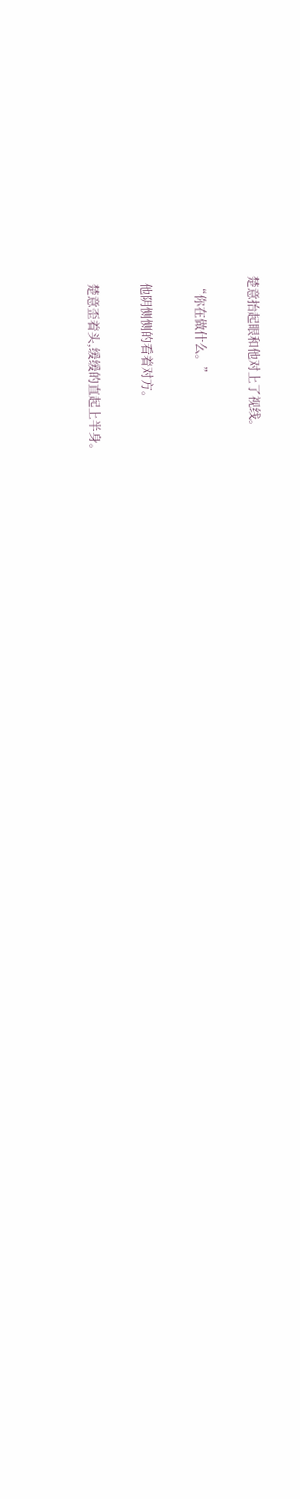楚意抬起眼和他对上了视线。

  “你在做什么。”

  他阴恻恻的看着对方。

  楚意歪着头,缓缓的直起上半身。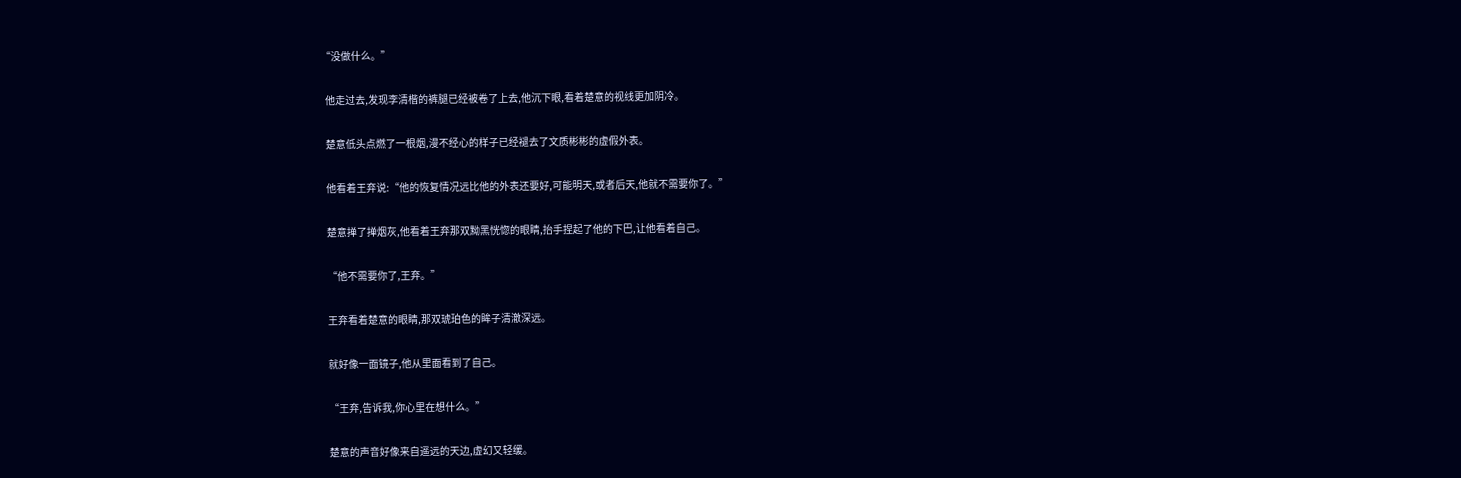“没做什么。”

  他走过去,发现李清楷的裤腿已经被卷了上去,他沉下眼,看着楚意的视线更加阴冷。

  楚意低头点燃了一根烟,漫不经心的样子已经褪去了文质彬彬的虚假外表。

  他看着王弃说:“他的恢复情况远比他的外表还要好,可能明天,或者后天,他就不需要你了。”

  楚意掸了掸烟灰,他看着王弃那双黝黑恍惚的眼睛,抬手捏起了他的下巴,让他看着自己。

  “他不需要你了,王弃。”

  王弃看着楚意的眼睛,那双琥珀色的眸子清澈深远。

  就好像一面镜子,他从里面看到了自己。

  “王弃,告诉我,你心里在想什么。”

  楚意的声音好像来自遥远的天边,虚幻又轻缓。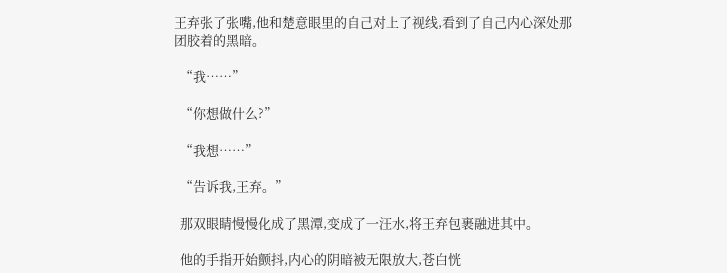王弃张了张嘴,他和楚意眼里的自己对上了视线,看到了自己内心深处那团胶着的黑暗。

  “我……”

  “你想做什么?”

  “我想……”

  “告诉我,王弃。”

  那双眼睛慢慢化成了黑潭,变成了一汪水,将王弃包裹融进其中。

  他的手指开始颤抖,内心的阴暗被无限放大,苍白恍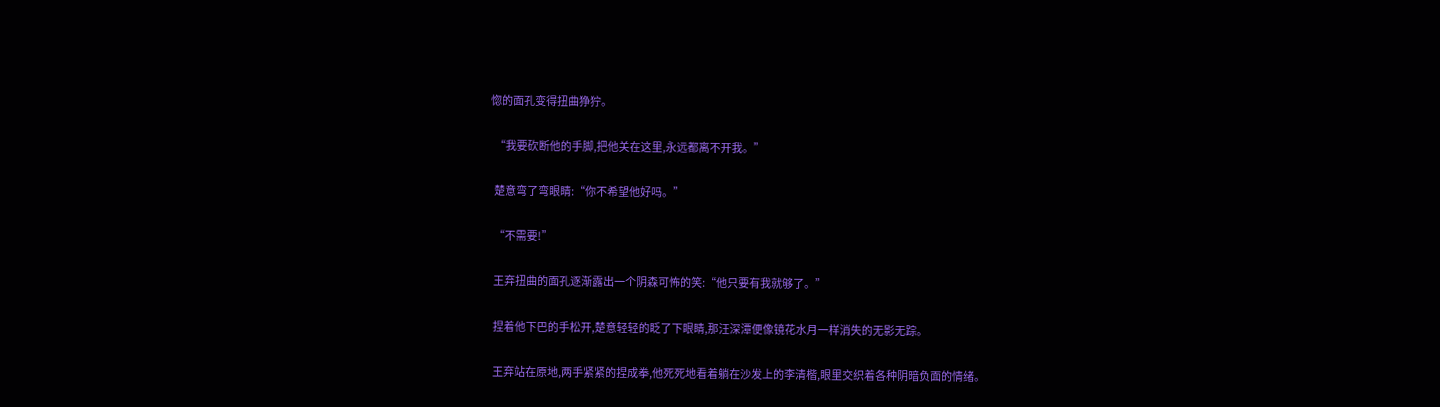惚的面孔变得扭曲狰狞。

  “我要砍断他的手脚,把他关在这里,永远都离不开我。”

  楚意弯了弯眼睛:“你不希望他好吗。”

  “不需要!”

  王弃扭曲的面孔逐渐露出一个阴森可怖的笑:“他只要有我就够了。”

  捏着他下巴的手松开,楚意轻轻的眨了下眼睛,那汪深潭便像镜花水月一样消失的无影无踪。

  王弃站在原地,两手紧紧的捏成拳,他死死地看着躺在沙发上的李清楷,眼里交织着各种阴暗负面的情绪。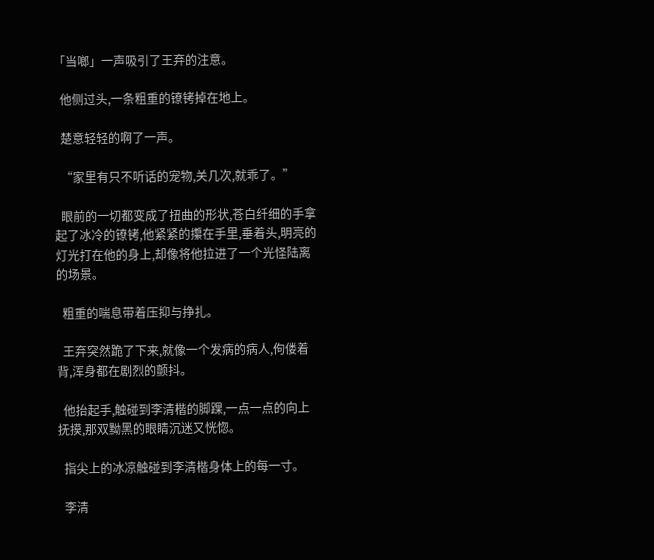「当啷」一声吸引了王弃的注意。

  他侧过头,一条粗重的镣铐掉在地上。

  楚意轻轻的啊了一声。

  “家里有只不听话的宠物,关几次,就乖了。”

  眼前的一切都变成了扭曲的形状,苍白纤细的手拿起了冰冷的镣铐,他紧紧的攥在手里,垂着头,明亮的灯光打在他的身上,却像将他拉进了一个光怪陆离的场景。

  粗重的喘息带着压抑与挣扎。

  王弃突然跪了下来,就像一个发病的病人,佝偻着背,浑身都在剧烈的颤抖。

  他抬起手,触碰到李清楷的脚踝,一点一点的向上抚摸,那双黝黑的眼睛沉迷又恍惚。

  指尖上的冰凉触碰到李清楷身体上的每一寸。

  李清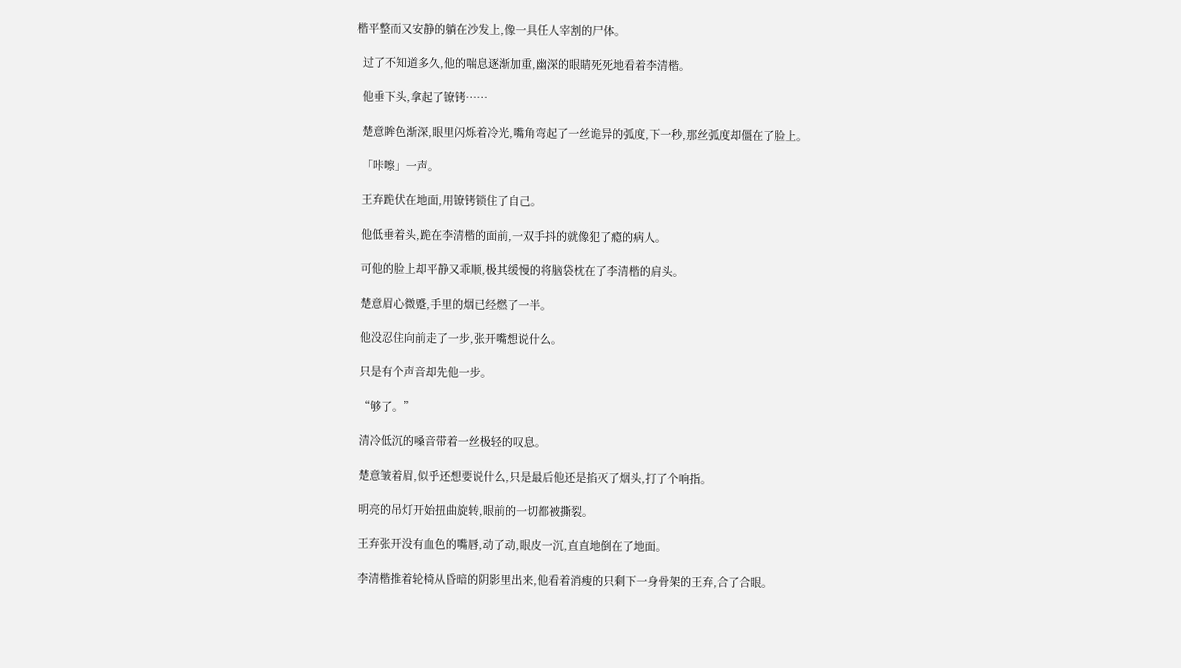楷平整而又安静的躺在沙发上,像一具任人宰割的尸体。

  过了不知道多久,他的喘息逐渐加重,幽深的眼睛死死地看着李清楷。

  他垂下头,拿起了镣铐……

  楚意眸色渐深,眼里闪烁着冷光,嘴角弯起了一丝诡异的弧度,下一秒,那丝弧度却僵在了脸上。

  「咔嚓」一声。

  王弃跪伏在地面,用镣铐锁住了自己。

  他低垂着头,跪在李清楷的面前,一双手抖的就像犯了瘾的病人。

  可他的脸上却平静又乖顺,极其缓慢的将脑袋枕在了李清楷的肩头。

  楚意眉心微蹙,手里的烟已经燃了一半。

  他没忍住向前走了一步,张开嘴想说什么。

  只是有个声音却先他一步。

  “够了。”

  清冷低沉的嗓音带着一丝极轻的叹息。

  楚意皱着眉,似乎还想要说什么,只是最后他还是掐灭了烟头,打了个响指。

  明亮的吊灯开始扭曲旋转,眼前的一切都被撕裂。

  王弃张开没有血色的嘴唇,动了动,眼皮一沉,直直地倒在了地面。

  李清楷推着轮椅从昏暗的阴影里出来,他看着消瘦的只剩下一身骨架的王弃,合了合眼。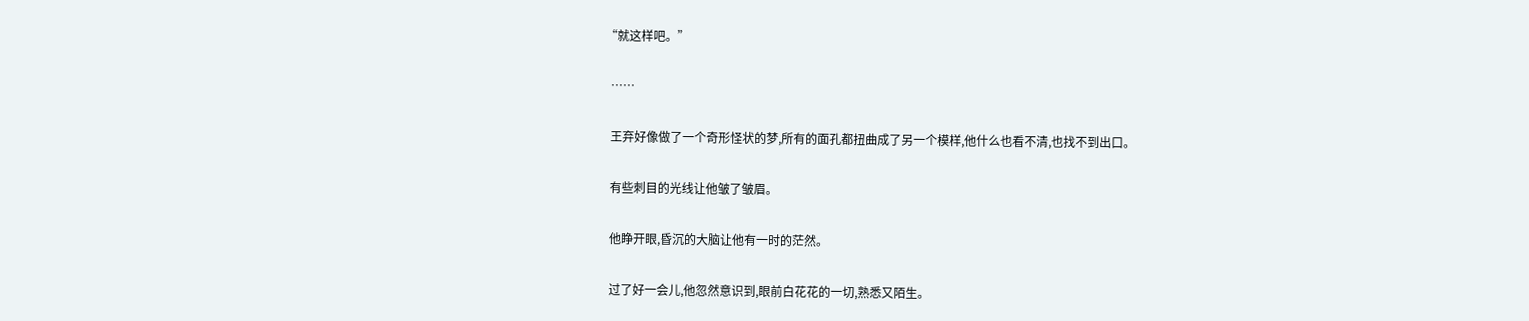“就这样吧。”

  ……

  王弃好像做了一个奇形怪状的梦,所有的面孔都扭曲成了另一个模样,他什么也看不清,也找不到出口。

  有些刺目的光线让他皱了皱眉。

  他睁开眼,昏沉的大脑让他有一时的茫然。

  过了好一会儿,他忽然意识到,眼前白花花的一切,熟悉又陌生。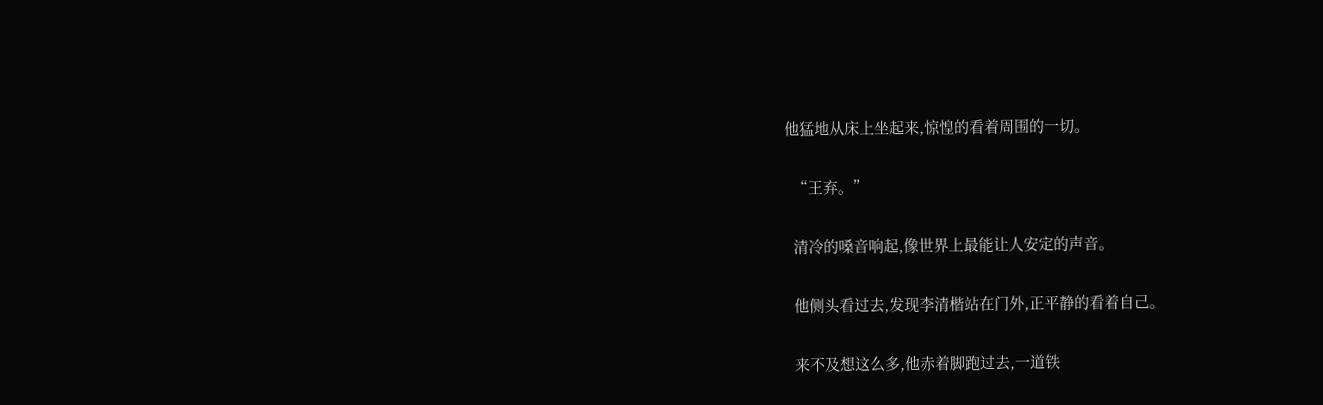他猛地从床上坐起来,惊惶的看着周围的一切。

  “王弃。”

  清冷的嗓音响起,像世界上最能让人安定的声音。

  他侧头看过去,发现李清楷站在门外,正平静的看着自己。

  来不及想这么多,他赤着脚跑过去,一道铁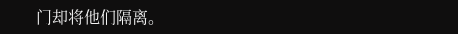门却将他们隔离。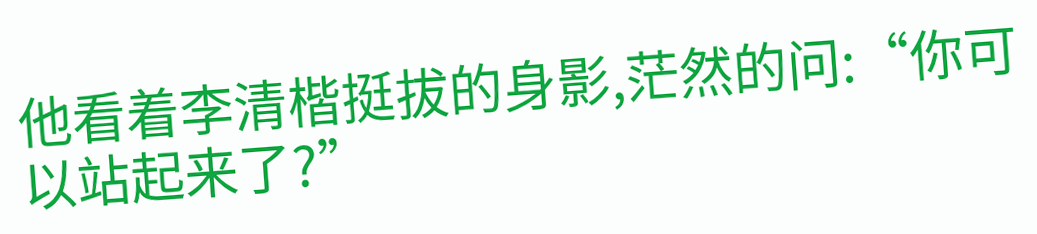他看着李清楷挺拔的身影,茫然的问:“你可以站起来了?”